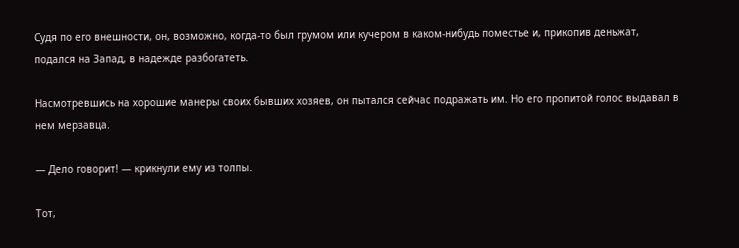Судя по его внешности, он, возможно, когда-то был грумом или кучером в каком-нибудь поместье и, прикопив деньжат, подался на Запад, в надежде разбогатеть.

Насмотревшись на хорошие манеры своих бывших хозяев, он пытался сейчас подражать им. Но его пропитой голос выдавал в нем мерзавца.

— Дело говорит! — крикнули ему из толпы.

Тот,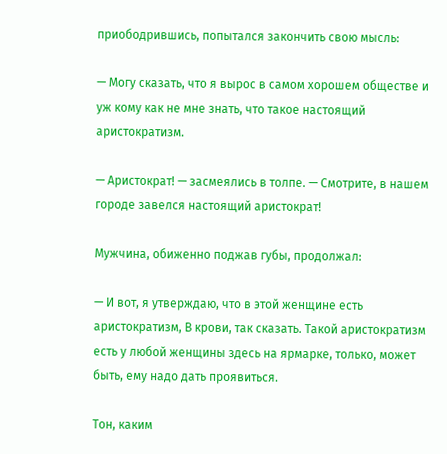приободрившись, попытался закончить свою мысль:

— Могу сказать, что я вырос в самом хорошем обществе и уж кому как не мне знать, что такое настоящий аристократизм.

— Аристократ! — засмеялись в толпе. — Смотрите, в нашем городе завелся настоящий аристократ!

Мужчина, обиженно поджав губы, продолжал:

— И вот, я утверждаю, что в этой женщине есть аристократизм, В крови, так сказать. Такой аристократизм есть у любой женщины здесь на ярмарке, только, может быть, ему надо дать проявиться.

Тон, каким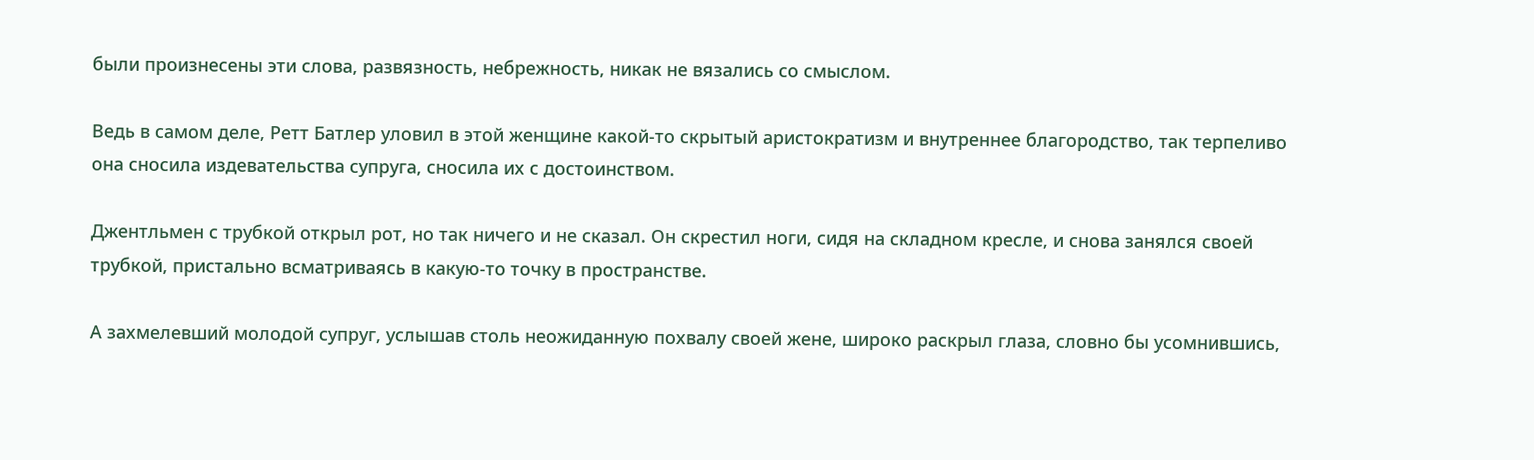были произнесены эти слова, развязность, небрежность, никак не вязались со смыслом.

Ведь в самом деле, Ретт Батлер уловил в этой женщине какой-то скрытый аристократизм и внутреннее благородство, так терпеливо она сносила издевательства супруга, сносила их с достоинством.

Джентльмен с трубкой открыл рот, но так ничего и не сказал. Он скрестил ноги, сидя на складном кресле, и снова занялся своей трубкой, пристально всматриваясь в какую-то точку в пространстве.

А захмелевший молодой супруг, услышав столь неожиданную похвалу своей жене, широко раскрыл глаза, словно бы усомнившись,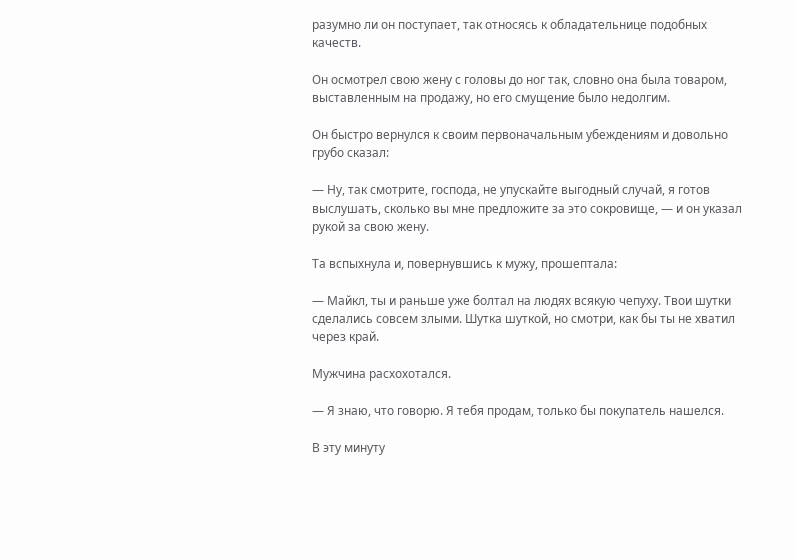разумно ли он поступает, так относясь к обладательнице подобных качеств.

Он осмотрел свою жену с головы до ног так, словно она была товаром, выставленным на продажу, но его смущение было недолгим.

Он быстро вернулся к своим первоначальным убеждениям и довольно грубо сказал:

— Ну, так смотрите, господа, не упускайте выгодный случай, я готов выслушать, сколько вы мне предложите за это сокровище, — и он указал рукой за свою жену.

Та вспыхнула и, повернувшись к мужу, прошептала:

— Майкл, ты и раньше уже болтал на людях всякую чепуху. Твои шутки сделались совсем злыми. Шутка шуткой, но смотри, как бы ты не хватил через край.

Мужчина расхохотался.

— Я знаю, что говорю. Я тебя продам, только бы покупатель нашелся.

В эту минуту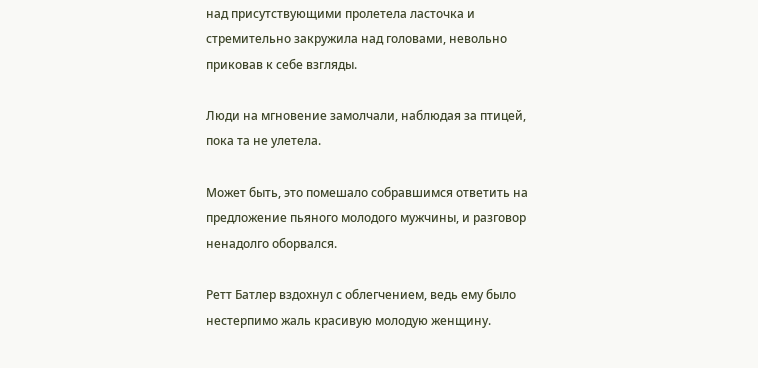над присутствующими пролетела ласточка и стремительно закружила над головами, невольно приковав к себе взгляды.

Люди на мгновение замолчали, наблюдая за птицей, пока та не улетела.

Может быть, это помешало собравшимся ответить на предложение пьяного молодого мужчины, и разговор ненадолго оборвался.

Ретт Батлер вздохнул с облегчением, ведь ему было нестерпимо жаль красивую молодую женщину.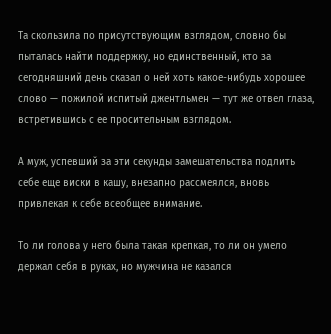Та скользила по присутствующим взглядом, словно бы пыталась найти поддержку, но единственный, кто за сегодняшний день сказал о ней хоть какое-нибудь хорошее слово — пожилой испитый джентльмен — тут же отвел глаза, встретившись с ее просительным взглядом.

А муж, успевший за эти секунды замешательства подлить себе еще виски в кашу, внезапно рассмеялся, вновь привлекая к себе всеобщее внимание.

То ли голова у него была такая крепкая, то ли он умело держал себя в руках, но мужчина не казался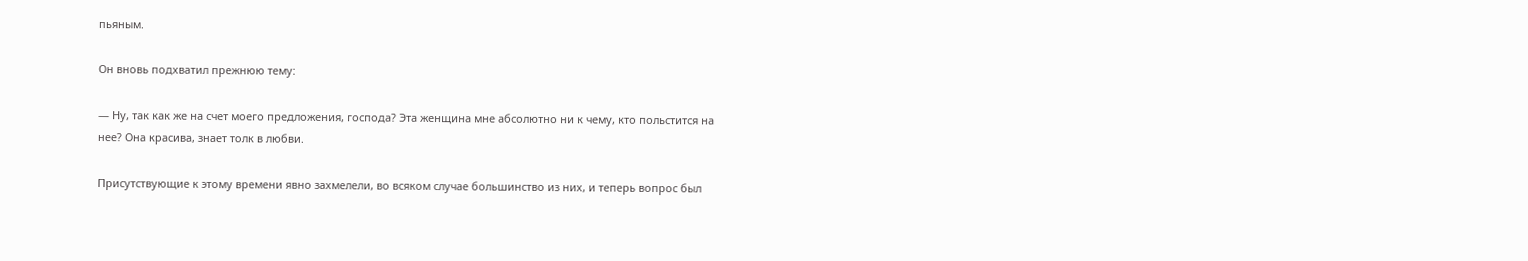пьяным.

Он вновь подхватил прежнюю тему:

— Ну, так как же на счет моего предложения, господа? Эта женщина мне абсолютно ни к чему, кто польстится на нее? Она красива, знает толк в любви.

Присутствующие к этому времени явно захмелели, во всяком случае большинство из них, и теперь вопрос был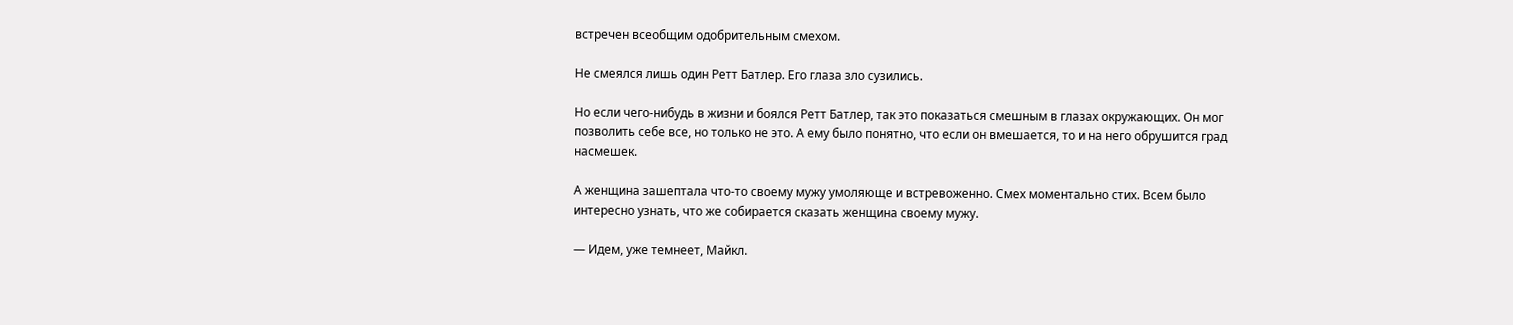встречен всеобщим одобрительным смехом.

Не смеялся лишь один Ретт Батлер. Его глаза зло сузились.

Но если чего-нибудь в жизни и боялся Ретт Батлер, так это показаться смешным в глазах окружающих. Он мог позволить себе все, но только не это. А ему было понятно, что если он вмешается, то и на него обрушится град насмешек.

А женщина зашептала что-то своему мужу умоляюще и встревоженно. Смех моментально стих. Всем было интересно узнать, что же собирается сказать женщина своему мужу.

— Идем, уже темнеет, Майкл.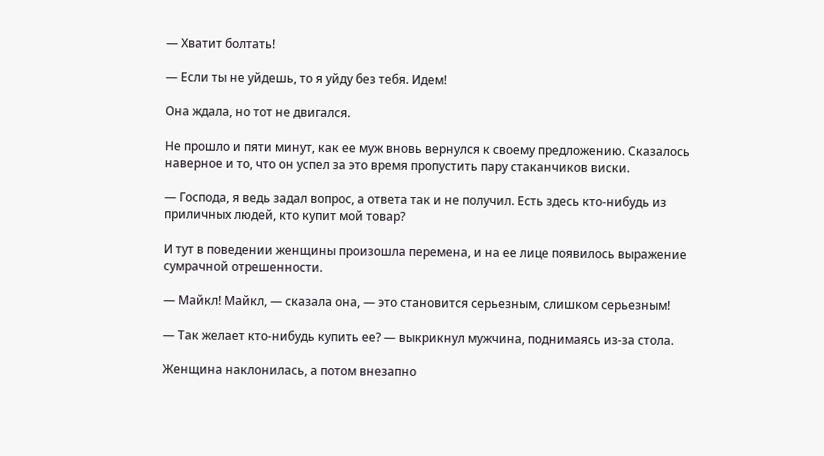— Хватит болтать!

— Если ты не уйдешь, то я уйду без тебя. Идем!

Она ждала, но тот не двигался.

Не прошло и пяти минут, как ее муж вновь вернулся к своему предложению. Сказалось наверное и то, что он успел за это время пропустить пару стаканчиков виски.

— Господа, я ведь задал вопрос, а ответа так и не получил. Есть здесь кто-нибудь из приличных людей, кто купит мой товар?

И тут в поведении женщины произошла перемена, и на ее лице появилось выражение сумрачной отрешенности.

— Майкл! Майкл, — сказала она, — это становится серьезным, слишком серьезным!

— Так желает кто-нибудь купить ее? — выкрикнул мужчина, поднимаясь из-за стола.

Женщина наклонилась, а потом внезапно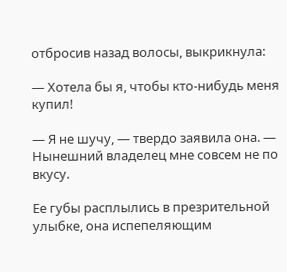отбросив назад волосы, выкрикнула:

— Хотела бы я, чтобы кто-нибудь меня купил!

— Я не шучу, — твердо заявила она. — Нынешний владелец мне совсем не по вкусу.

Ее губы расплылись в презрительной улыбке, она испепеляющим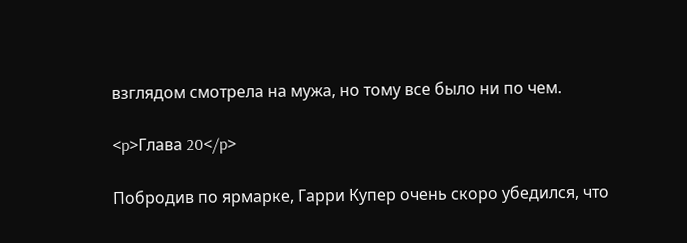взглядом смотрела на мужа, но тому все было ни по чем.

<p>Глава 20</p>

Побродив по ярмарке, Гарри Купер очень скоро убедился, что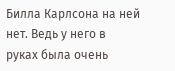Билла Карлсона на ней нет. Ведь у него в руках была очень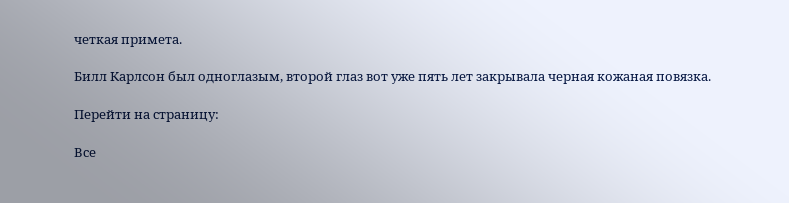четкая примета.

Билл Карлсон был одноглазым, второй глаз вот уже пять лет закрывала черная кожаная повязка.

Перейти на страницу:

Все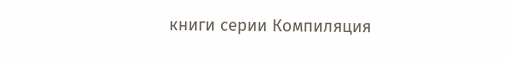книги серии Компиляция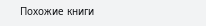Похожие книги